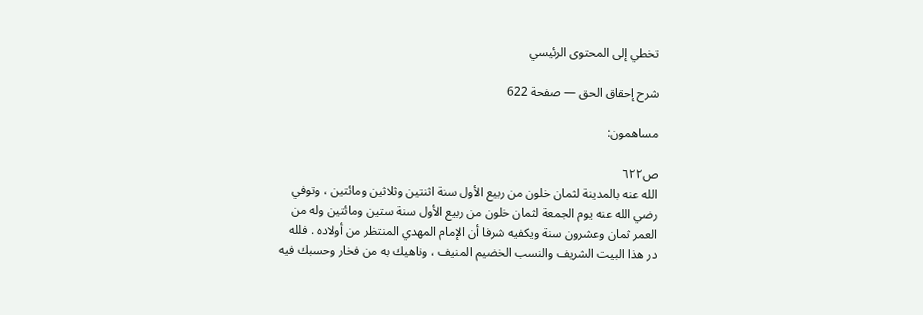تخطي إلى المحتوى الرئيسي

شرح إحقاق الحق — صفحة 622

مساهمون:

ص٦٢٢
الله عنه بالمدينة لثمان خلون من ربيع الأول سنة اثنتين وثلاثين ومائتين ، وتوفي رضي الله عنه يوم الجمعة لثمان خلون من ربيع الأول سنة ستين ومائتين وله من العمر ثمان وعشرون سنة ويكفيه شرفا أن الإمام المهدي المنتظر من أولاده . فلله در هذا البيت الشريف والنسب الخضيم المنيف ، وناهيك به من فخار وحسبك فيه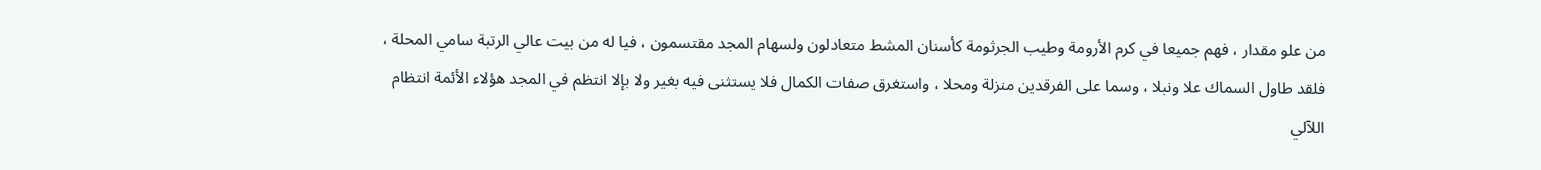من علو مقدار ، فهم جميعا في كرم الأرومة وطيب الجرثومة كأسنان المشط متعادلون ولسهام المجد مقتسمون ، فيا له من بيت عالي الرتبة سامي المحلة ، فلقد طاول السماك علا ونبلا ، وسما على الفرقدين منزلة ومحلا ، واستغرق صفات الكمال فلا يستثنى فيه بغير ولا بإلا انتظم في المجد هؤلاء الأئمة انتظام اللآلي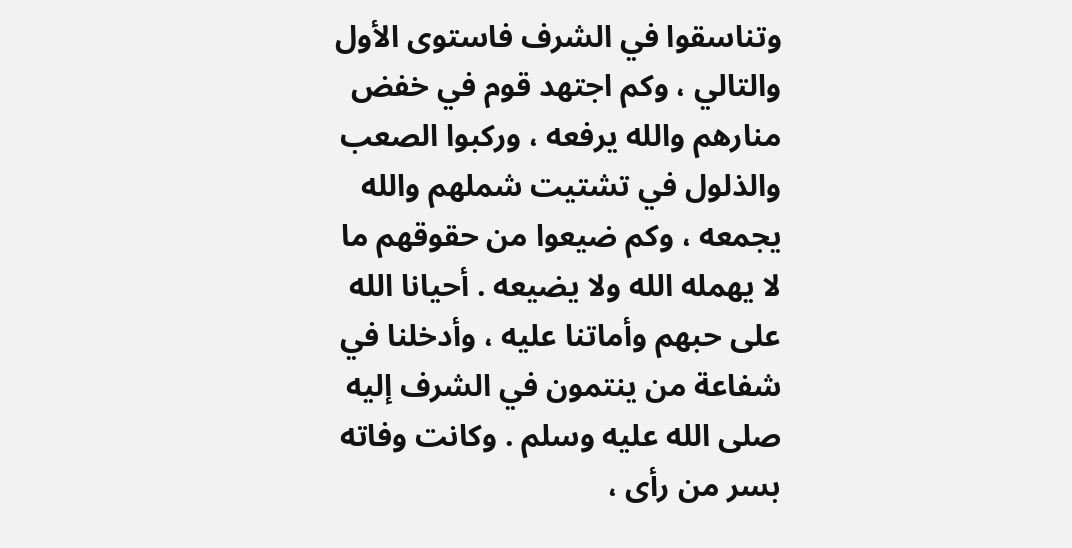وتناسقوا في الشرف فاستوى الأول والتالي ، وكم اجتهد قوم في خفض منارهم والله يرفعه ، وركبوا الصعب والذلول في تشتيت شملهم والله يجمعه ، وكم ضيعوا من حقوقهم ما لا يهمله الله ولا يضيعه . أحيانا الله على حبهم وأماتنا عليه ، وأدخلنا في شفاعة من ينتمون في الشرف إليه صلى الله عليه وسلم . وكانت وفاته بسر من رأى ،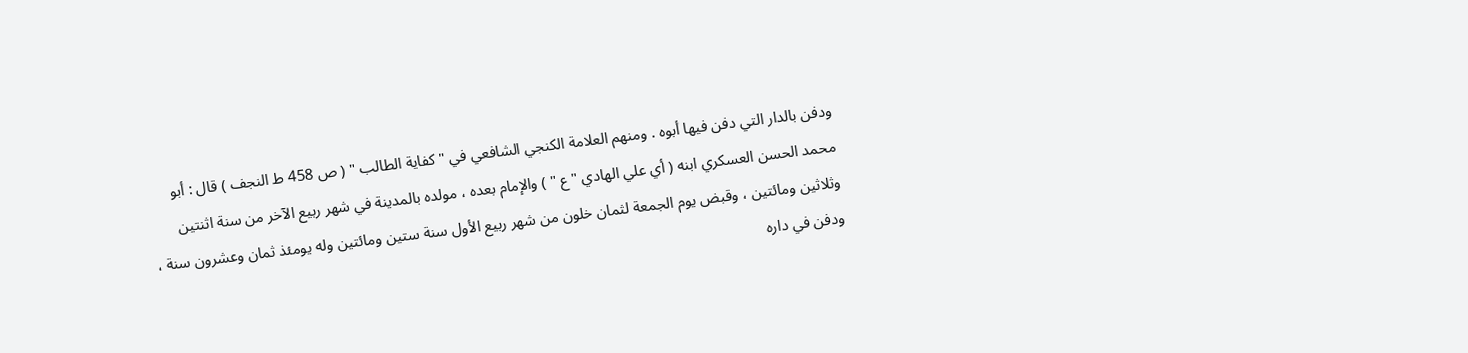ودفن بالدار التي دفن فيها أبوه . ومنهم العلامة الكنجي الشافعي في " كفاية الطالب " ( ص 458 ط النجف ) قال : أبو محمد الحسن العسكري ابنه ( أي علي الهادي " ع " ) والإمام بعده ، مولده بالمدينة في شهر ربيع الآخر من سنة اثنتين وثلاثين ومائتين ، وقبض يوم الجمعة لثمان خلون من شهر ربيع الأول سنة ستين ومائتين وله يومئذ ثمان وعشرون سنة ، ودفن في داره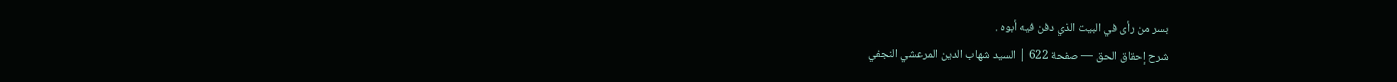بسر من رأى في البيت الذي دفن فيه أبوه .
شرح إحقاق الحق — صفحة 622 | السيد شهاب الدين المرعشي النجفي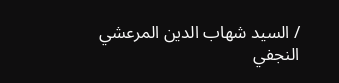/ السيد شهاب الدين المرعشي النجفي